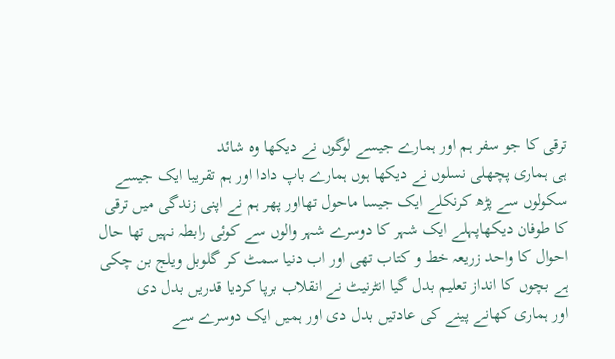ترقی کا جو سفر ہم اور ہمارے جیسے لوگوں نے دیکھا وہ شائد
ہی ہماری پچھلی نسلوں نے دیکھا ہوں ہمارے باپ دادا اور ہم تقریبا ایک جیسے
سکولوں سے پڑھ کرنکلے ایک جیسا ماحول تھااور پھر ہم نے اپنی زندگی میں ترقی
کا طوفان دیکھاپہلے ایک شہر کا دوسرے شہر والوں سے کوئی رابطہ نہیں تھا حال
احوال کا واحد زریعہ خط و کتاب تھی اور اب دنیا سمٹ کر گلوبل ویلج بن چکی
ہے بچوں کا انداز تعلیم بدل گیا انٹرنیٹ نے انقلاب برپا کردیا قدریں بدل دی
اور ہماری کھانے پینے کی عادتیں بدل دی اور ہمیں ایک دوسرے سے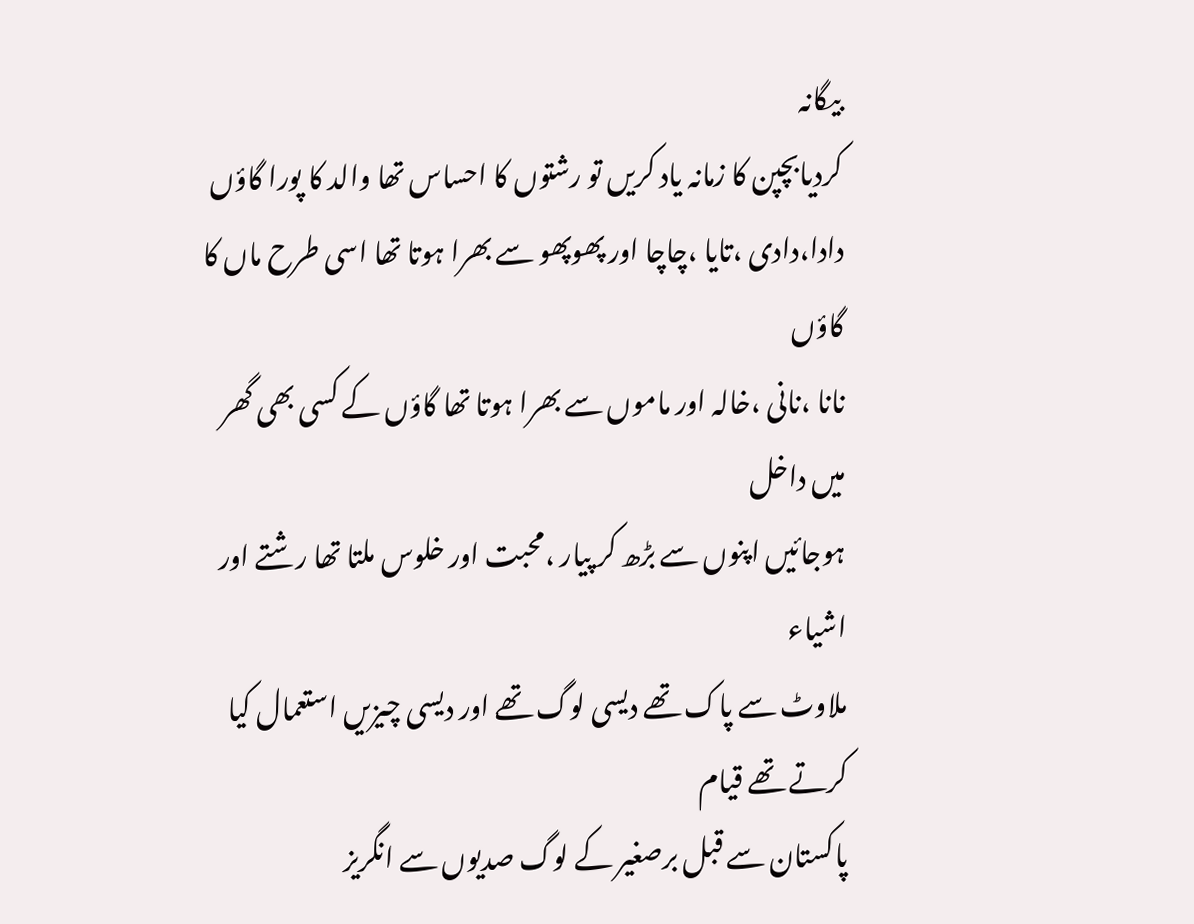بیگانہ
کردیابچپن کا زمانہ یاد کریں تو رشتوں کا احساس تھا والد کا پورا گاؤں
دادا،دادی ،تایا ،چاچا اور پھوپھو سے بھرا ہوتا تھا اسی طرح ماں کا گاؤں
نانا ،نانی ،خالہ اور ماموں سے بھرا ہوتا تھا گاؤں کے کسی بھی گھر میں داخل
ہوجائیں اپنوں سے بڑھ کر پیار ،محبت اور خلوس ملتا تھا رشتے اور اشیاء
ملاوٹ سے پاک تھے دیسی لوگ تھے اور دیسی چیزیں استعمال کیا کرتے تھے قیام
پاکستان سے قبل برصغیر کے لوگ صدیوں سے انگریز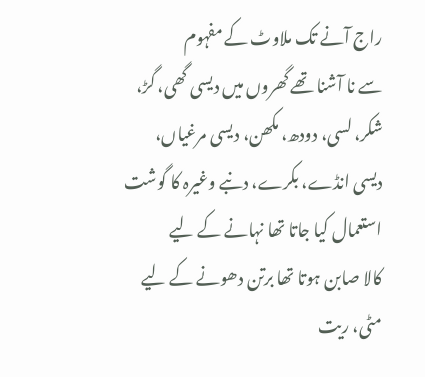راج آنے تک ملاوٹ کے مفہوم
سے نا آشنا تھے گھروں میں دیسی گھی، گڑ، شکر، لسی، دودھ، مکھن، دیسی مرغیاں،
دیسی انڈے، بکرے، دنبے وغیرہ کا گوشت استعمال کیا جاتا تھا نہانے کے لیے
کالا صابن ہوتا تھا برتن دھونے کے لیے مٹی، ریت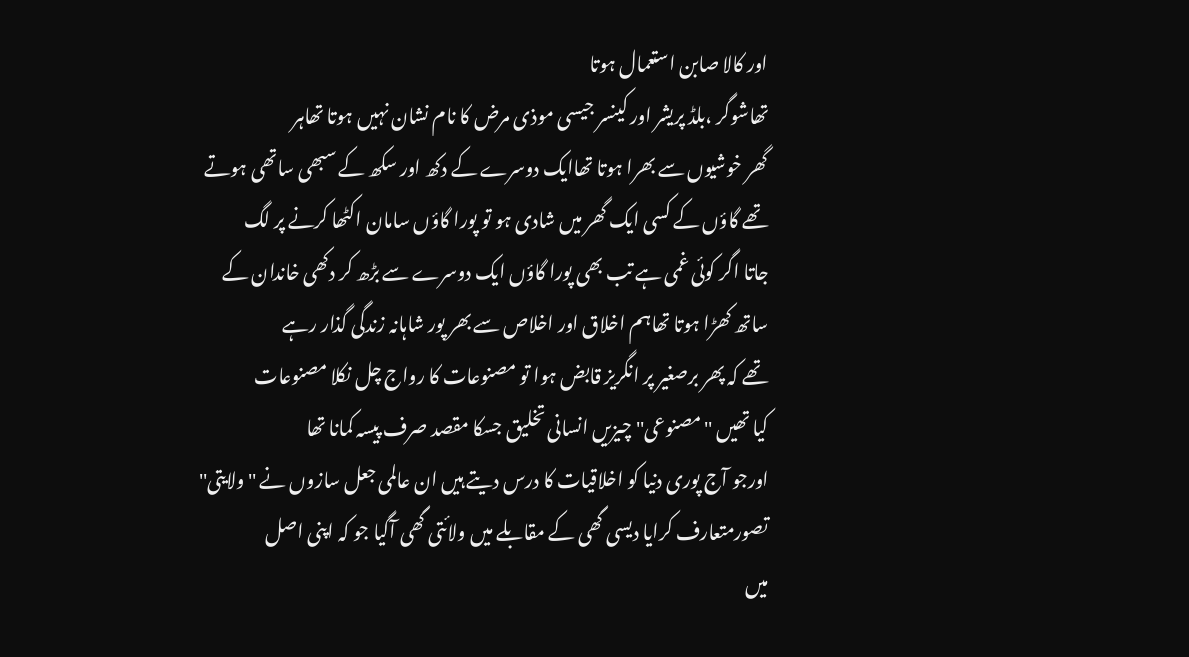اور کالا صابن استعمال ہوتا
تھاشوگر ،بلڈ پریشر اور کینسر جیسی موذی مرض کا نام نشان نہیں ہوتا تھاہر
گھر خوشیوں سے بھرا ہوتا تھاایک دوسرے کے دکھ اور سکھ کے سبھی ساتھی ہوتے
تھے گاؤں کے کسی ایک گھر میں شادی ہو تو پورا گاؤں سامان اکٹھا کرنے پر لگ
جاتا اگر کوئی غمی ہے تب بھی پورا گاؤں ایک دوسرے سے بڑھ کر دکھی خاندان کے
ساتھ کھڑا ہوتا تھاہم اخلاق اور اخلاص سے بھر پور شاہانہ زندگی گذار رہے
تھے کہ پھر برصغیر پر انگریز قابض ہوا تو مصنوعات کا رواج چل نکلا مصنوعات
کیا تھیں ''مصنوعی'' چیزیں انسانی تخلیق جسکا مقصد صرف پیسہ کمانا تھا
اورجو آج پوری دنیا کو اخلاقیات کا درس دیتے ہیں ان عالمی جعل سازوں نے ''ولایتی''
تصورمتعارف کرایا دیسی گھی کے مقابلے میں ولائتی گھی آگیا جو کہ اپنی اصل
میں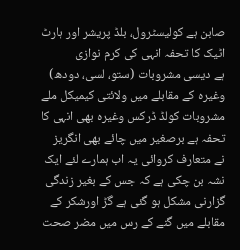صابن ہے کولیسٹرول، بلڈ پریشر اور ہارٹ اٹیک کا تحفہ انہی کی کرم نوازی
ہے دیسی مشروبات (ستو، لسی، دودھ) وغیرہ کے مقابلے میں ولائتی کیمیکل ملے
مشروبات کولڈ ڈرکس وغیرہ بھی انہی کا تحفہ ہے برصغیر میں چائے بھی انگریز
نے متعارف کروائی یہ اب ہمارے لئے ایک نشہ بن چکی ہے کہ جس کے بغیر زندگی
گزارنی مشکل ہو گئی ہے گڑ اورشکر کے مقابلے میں گنے کے رس میں مضر صحت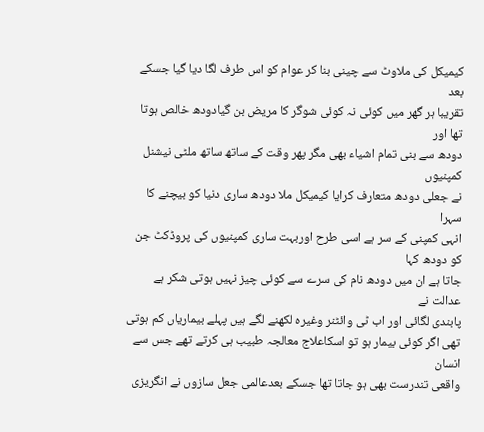کیمیکل کی ملاوٹ سے چینی بنا کر عوام کو اس طرف لگا دیا گیا جسکے بعد
تقریبا ہر گھر میں کوئی نہ کوئی شوگر کا مریض بن گیادودھ خالص ہوتا تھا اور
دودھ سے بنی تمام اشیاء بھی مگر پھر وقت کے ساتھ ساتھ ملٹی نیشنل کمپنیوں
نے جعلی دودھ متعارف کرایا کیمیکل ملا دودھ ساری دنیا کو بیچنے کا سہرا
انہی کمپنی کے سر ہے اسی طرح اوربہت ساری کمپنیوں کی پروڈکٹ جن کو دودھ کہا
جاتا ہے ان میں دودھ نام کی سرے سے کوئی چیز نہیں ہوتی شکر ہے عدالت نے
پابندی لگائی اور اب ٹی وائٹنر وغیرہ لکھنے لگے ہیں پہلے بیماریاں کم ہوتی
تھی اگر کوئی بیمار ہو تو اسکاعلاج معالجہ طبیب ہی کرتے تھے جس سے انسان
واقعی تندرست بھی ہو جاتا تھا جسکے بعدعالمی جعل سازوں نے انگریزی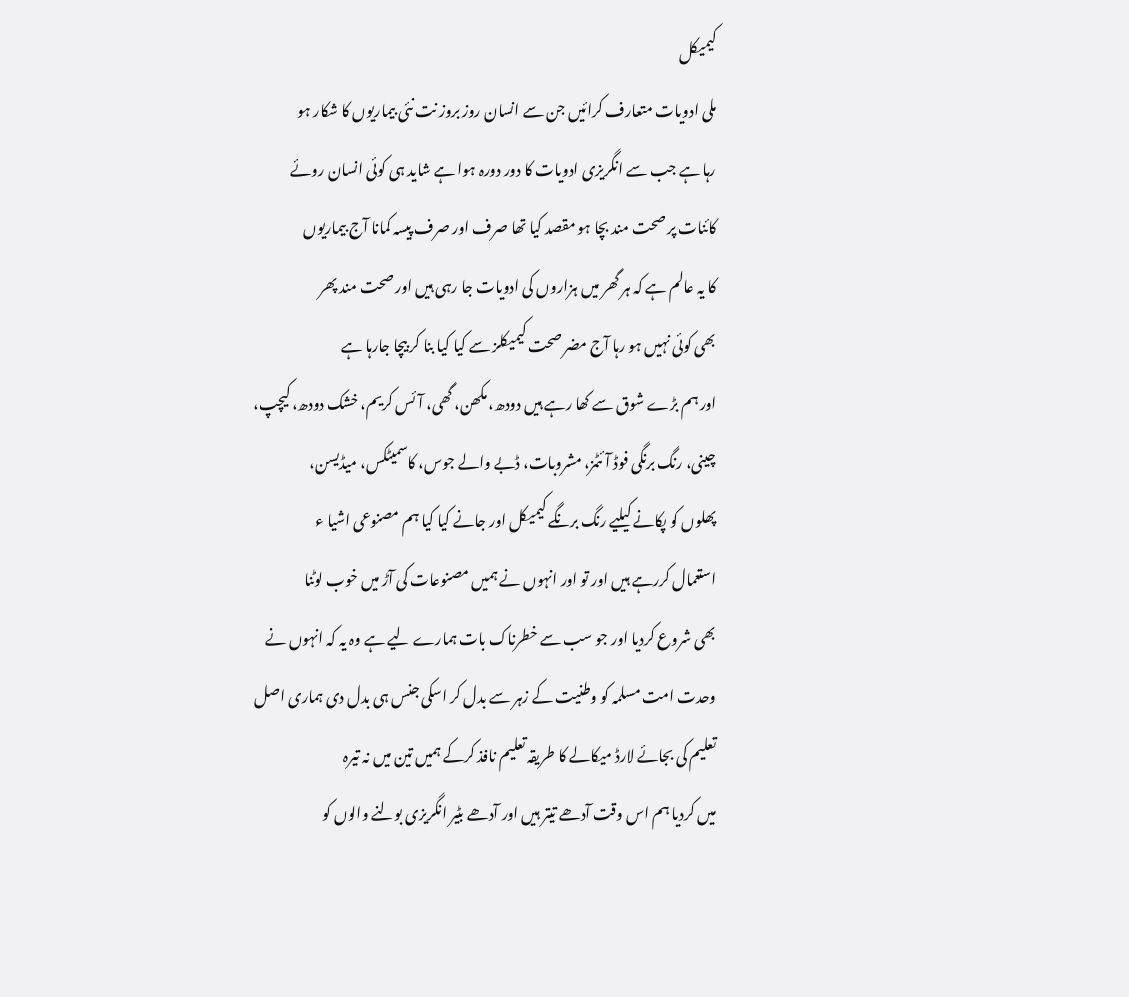کیمیکل
ملی ادویات متعارف کرائیں جن سے انسان روز بروز نت نئی بیماریوں کا شکار ہو
رہا ہے جب سے انگریزی ادویات کا دور دورہ ہوا ہے شاید ہی کوئی انسان روئے
کائنات پر صحت مند بچا ہو مقصد کیا تھا صرف اور صرف پیسہ کمانا آج بیماریوں
کا یہ عالم ہے کہ ہر گھر میں ہزاروں کی ادویات جا رہی ہیں اور صحت مند پھر
بھی کوئی نہیں ہو رہا آج مضر صحت کیمیکلز سے کیا کیا بنا کر بیچا جارہا ہے
اور ہم بڑے شوق سے کھا رہے ہیں دودھ، مکھن، گھی، آئس کریم، خشک دودھ، کیچپ،
چینی، رنگ برنگی فوڈ آئٹمز، مشروبات، ڈبے والے جوس، کاسمیٹکس، میڈیسن،
پھلوں کو پکانے کیلیے رنگ برنگے کیمیکل اور جانے کیا کیا ہم مصنوعی اشیا ء
استعمال کررہے ہیں اور تو اور انہوں نے ہمیں مصنوعات کی آڑ میں خوب لوٹنا
بھی شروع کردیا اور جو سب سے خطرناک بات ہمارے لیے ہے وہ یہ کہ انہوں نے
وحدت امت مسلمہ کو وطنیت کے زہر سے بدل کر اسکی جنس ہی بدل دی ہماری اصل
تعلیم کی بجائے لارڈ میکالے کا طریقہ تعلیم نافذ کرکے ہمیں تین میں نہ تیرہ
میں کردیا ہم اس وقت آدھے تیتر ہیں اور آدھے بٹیر انگریزی بولنے والوں کو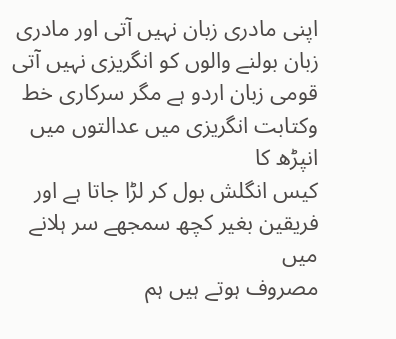اپنی مادری زبان نہیں آتی اور مادری زبان بولنے والوں کو انگریزی نہیں آتی
قومی زبان اردو ہے مگر سرکاری خط وکتابت انگریزی میں عدالتوں میں انپڑھ کا
کیس انگلش بول کر لڑا جاتا ہے اور فریقین بغیر کچھ سمجھے سر ہلانے میں
مصروف ہوتے ہیں ہم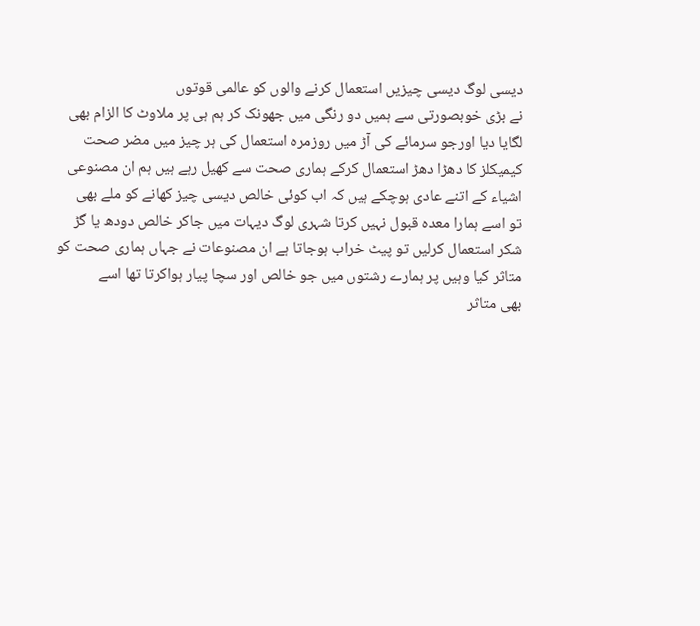دیسی لوگ دیسی چیزیں استعمال کرنے والوں کو عالمی قوتوں
نے بڑی خوبصورتی سے ہمیں دو رنگی میں جھونک کر ہم ہی پر ملاوٹ کا الزام بھی
لگایا دیا اورجو سرمائے کی آڑ میں روزمرہ استعمال کی ہر چیز میں مضر صحت
کیمیکلز کا دھڑا دھڑ استعمال کرکے ہماری صحت سے کھیل رہے ہیں ہم ان مصنوعی
اشیاء کے اتنے عادی ہوچکے ہیں کہ اب کوئی خالص دیسی چیز کھانے کو ملے بھی
تو اسے ہمارا معدہ قبول نہیں کرتا شہری لوگ دیہات میں جاکر خالص دودھ یا گڑ
شکر استعمال کرلیں تو پیٹ خراب ہوجاتا ہے ان مصنوعات نے جہاں ہماری صحت کو
متاثر کیا وہیں پر ہمارے رشتوں میں جو خالص اور سچا پیار ہواکرتا تھا اسے
بھی متاثر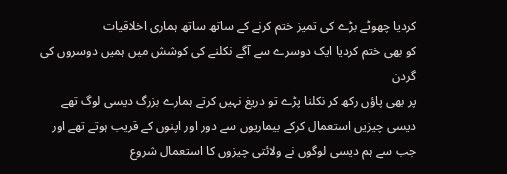کردیا چھوٹے بڑے کی تمیز ختم کرنے کے ساتھ ساتھ ہماری اخلاقیات
کو بھی ختم کردیا ایک دوسرے سے آگے نکلنے کی کوشش میں ہمیں دوسروں کی گردن
پر بھی پاؤں رکھ کر نکلنا پڑے تو دریغ نہیں کرتے ہمارے بزرگ دیسی لوگ تھے
دیسی چیزیں استعمال کرکے بیماریوں سے دور اور اپنوں کے قریب ہوتے تھے اور
جب سے ہم دیسی لوگوں نے ولائتی چیزوں کا استعمال شروع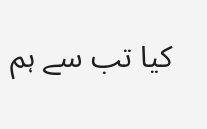کیا تب سے ہم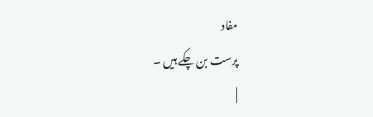مفاد
پرست بن چکے ہیں ۔
|